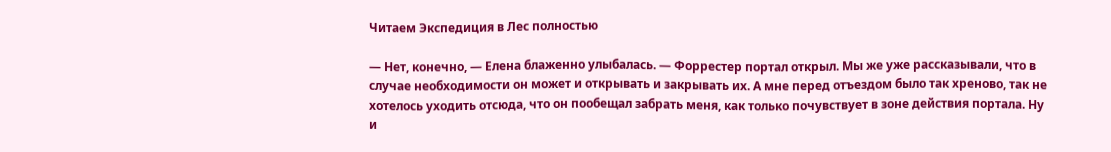Читаем Экспедиция в Лес полностью

— Нет, конечно, — Елена блаженно улыбалась. — Форрестер портал открыл. Мы же уже рассказывали, что в случае необходимости он может и открывать и закрывать их. А мне перед отъездом было так хреново, так не хотелось уходить отсюда, что он пообещал забрать меня, как только почувствует в зоне действия портала. Ну и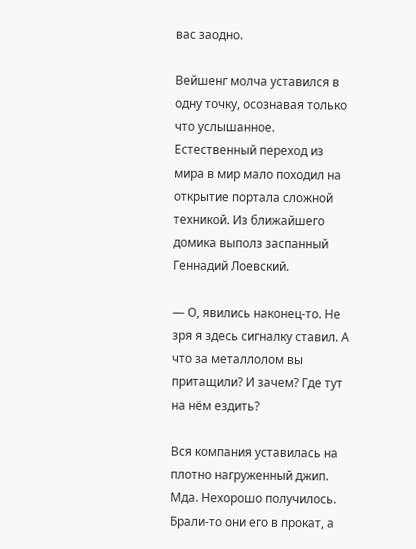вас заодно.

Вейшенг молча уставился в одну точку, осознавая только что услышанное. Естественный переход из мира в мир мало походил на открытие портала сложной техникой. Из ближайшего домика выполз заспанный Геннадий Лоевский.

— О, явились наконец-то. Не зря я здесь сигналку ставил. А что за металлолом вы притащили? И зачем? Где тут на нём ездить?

Вся компания уставилась на плотно нагруженный джип. Мда. Нехорошо получилось. Брали-то они его в прокат, а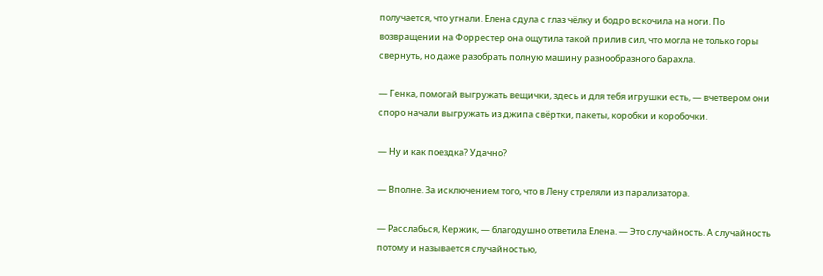получается, что угнали. Елена сдула с глаз чёлку и бодро вскочила на ноги. По возвращении на Форрестер она ощутила такой прилив сил, что могла не только горы свернуть, но даже разобрать полную машину разнообразного барахла.

— Генка, помогай выгружать вещички, здесь и для тебя игрушки есть, — вчетвером они споро начали выгружать из джипа свёртки, пакеты, коробки и коробочки.

— Ну и как поездка? Удачно?

— Вполне. За исключением того, что в Лену стреляли из парализатора.

— Расслабься, Кержик, — благодушно ответила Елена. — Это случайность. А случайность потому и называется случайностью,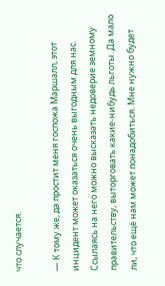что случается.

— К тому же, да простит меня госпожа Маршалл, этот инцидент может оказаться очень выгодным для нас. Ссылаясь на него можно высказать недоверие земному правительству, выторговать какие-нибудь льготы. Да мало ли, что ещё нам может понадобиться. Мне нужно будет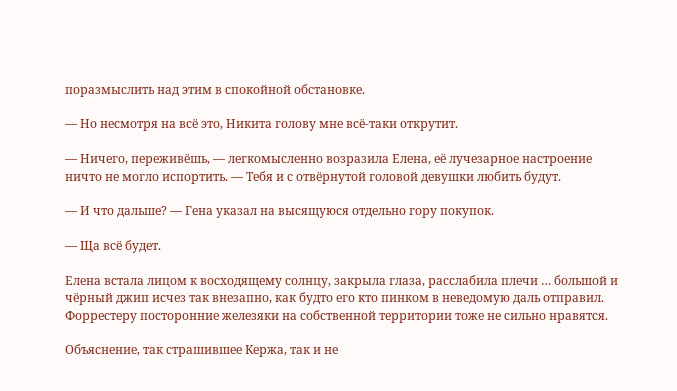поразмыслить над этим в спокойной обстановке.

— Но несмотря на всё это, Никита голову мне всё-таки открутит.

— Ничего, переживёшь, — легкомысленно возразила Елена, её лучезарное настроение ничто не могло испортить. — Тебя и с отвёрнутой головой девушки любить будут.

— И что дальше? — Гена указал на высящуюся отдельно гору покупок.

— Ща всё будет.

Елена встала лицом к восходящему солнцу, закрыла глаза, расслабила плечи … большой и чёрный джип исчез так внезапно, как будто его кто пинком в неведомую даль отправил. Форрестеру посторонние железяки на собственной территории тоже не сильно нравятся.

Объяснение, так страшившее Кержа, так и не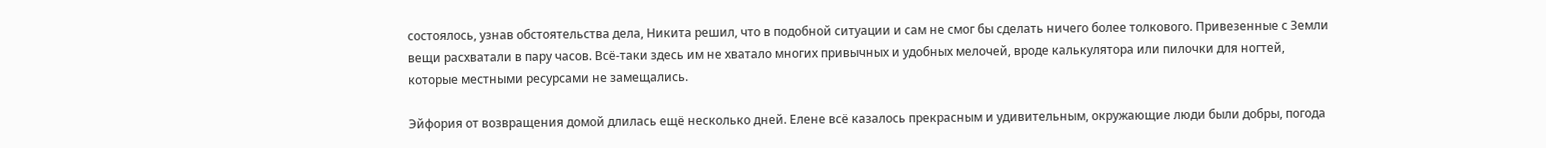состоялось, узнав обстоятельства дела, Никита решил, что в подобной ситуации и сам не смог бы сделать ничего более толкового. Привезенные с Земли вещи расхватали в пару часов. Всё-таки здесь им не хватало многих привычных и удобных мелочей, вроде калькулятора или пилочки для ногтей, которые местными ресурсами не замещались.

Эйфория от возвращения домой длилась ещё несколько дней. Елене всё казалось прекрасным и удивительным, окружающие люди были добры, погода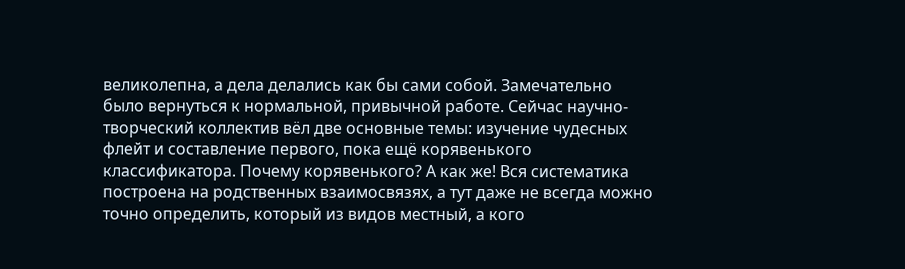великолепна, а дела делались как бы сами собой. Замечательно было вернуться к нормальной, привычной работе. Сейчас научно-творческий коллектив вёл две основные темы: изучение чудесных флейт и составление первого, пока ещё корявенького классификатора. Почему корявенького? А как же! Вся систематика построена на родственных взаимосвязях, а тут даже не всегда можно точно определить, который из видов местный, а кого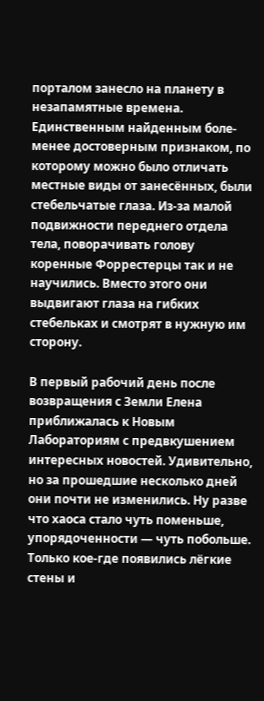порталом занесло на планету в незапамятные времена. Единственным найденным боле-менее достоверным признаком, по которому можно было отличать местные виды от занесённых, были стебельчатые глаза. Из-за малой подвижности переднего отдела тела, поворачивать голову коренные Форрестерцы так и не научились. Вместо этого они выдвигают глаза на гибких стебельках и смотрят в нужную им сторону.

В первый рабочий день после возвращения с Земли Елена приближалась к Новым Лабораториям с предвкушением интересных новостей. Удивительно, но за прошедшие несколько дней они почти не изменились. Ну разве что хаоса стало чуть поменьше, упорядоченности — чуть побольше. Только кое-где появились лёгкие стены и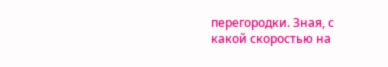перегородки. Зная, с какой скоростью на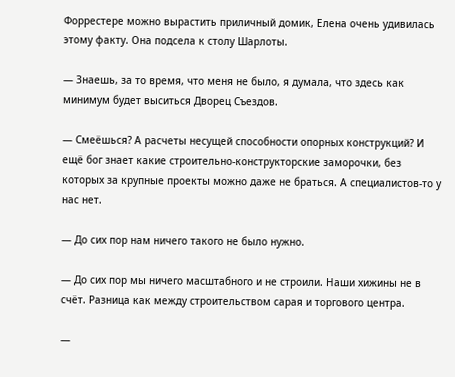Форрестере можно вырастить приличный домик, Елена очень удивилась этому факту. Она подсела к столу Шарлоты.

— Знаешь, за то время, что меня не было, я думала, что здесь как минимум будет выситься Дворец Съездов.

— Смеёшься? А расчеты несущей способности опорных конструкций? И ещё бог знает какие строительно-конструкторские заморочки, без которых за крупные проекты можно даже не браться. А специалистов-то у нас нет.

— До сих пор нам ничего такого не было нужно.

— До сих пор мы ничего масштабного и не строили. Наши хижины не в счёт. Разница как между строительством сарая и торгового центра.

—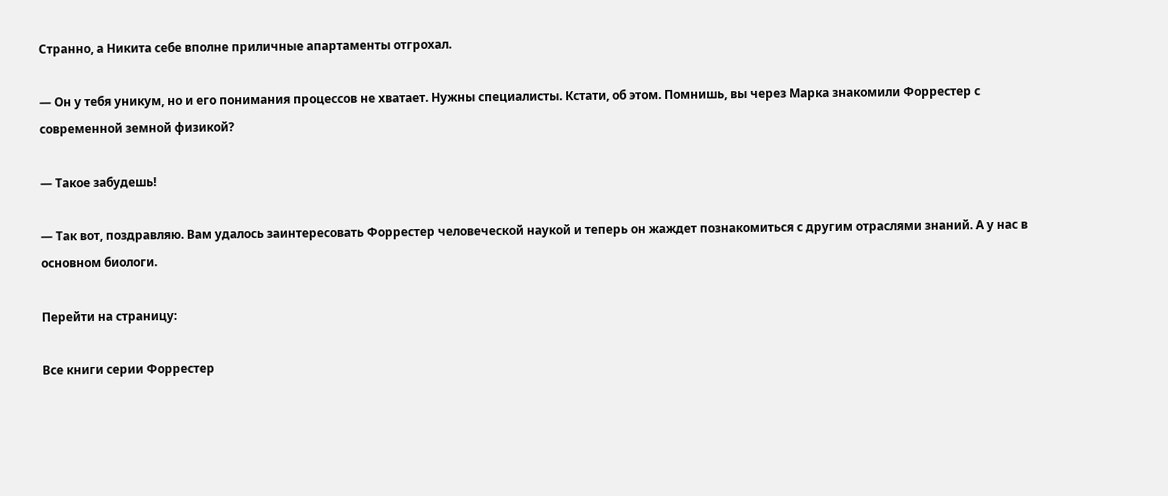Странно, а Никита себе вполне приличные апартаменты отгрохал.

— Он у тебя уникум, но и его понимания процессов не хватает. Нужны специалисты. Кстати, об этом. Помнишь, вы через Марка знакомили Форрестер с современной земной физикой?

— Такое забудешь!

— Так вот, поздравляю. Вам удалось заинтересовать Форрестер человеческой наукой и теперь он жаждет познакомиться с другим отраслями знаний. А у нас в основном биологи.

Перейти на страницу:

Все книги серии Форрестер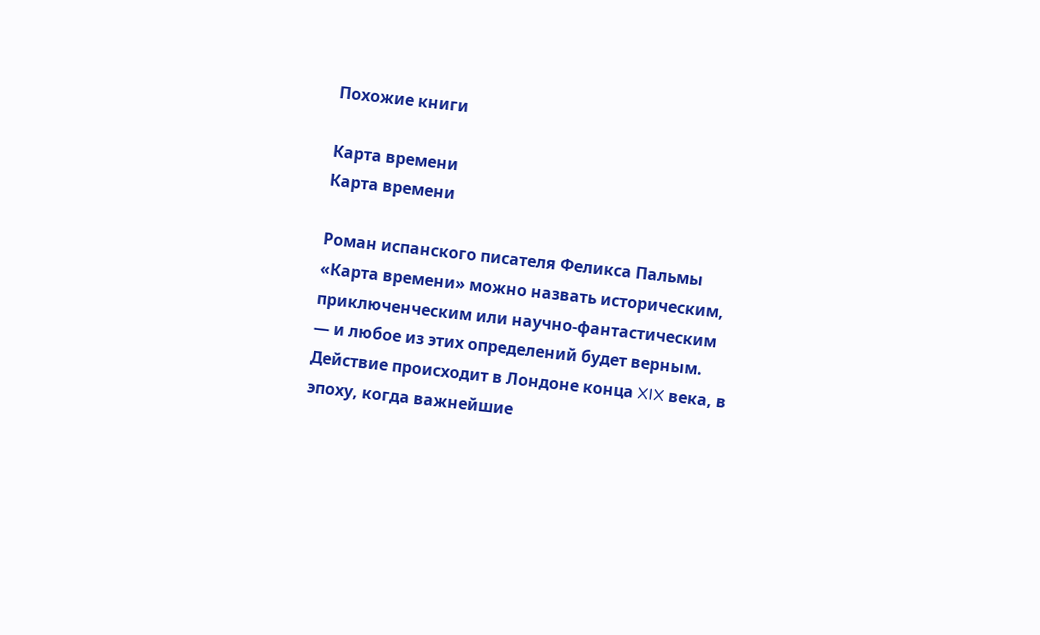Похожие книги

Карта времени
Карта времени

Роман испанского писателя Феликса Пальмы «Карта времени» можно назвать историческим, приключенческим или научно-фантастическим — и любое из этих определений будет верным. Действие происходит в Лондоне конца XIX века, в эпоху, когда важнейшие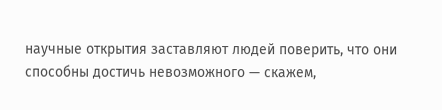научные открытия заставляют людей поверить, что они способны достичь невозможного — скажем,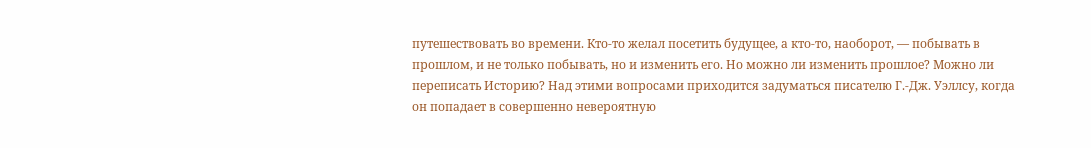путешествовать во времени. Кто-то желал посетить будущее, а кто-то, наоборот, — побывать в прошлом, и не только побывать, но и изменить его. Но можно ли изменить прошлое? Можно ли переписать Историю? Над этими вопросами приходится задуматься писателю Г.-Дж. Уэллсу, когда он попадает в совершенно невероятную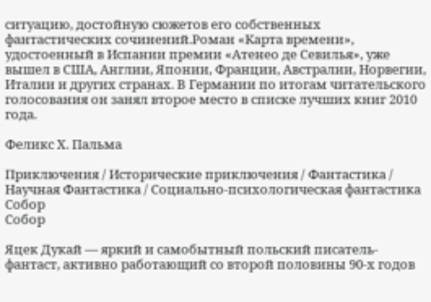ситуацию, достойную сюжетов его собственных фантастических сочинений.Роман «Карта времени», удостоенный в Испании премии «Атенео де Севилья», уже вышел в США, Англии, Японии, Франции, Австралии, Норвегии, Италии и других странах. В Германии по итогам читательского голосования он занял второе место в списке лучших книг 2010 года.

Феликс Х. Пальма

Приключения / Исторические приключения / Фантастика / Научная Фантастика / Социально-психологическая фантастика
Собор
Собор

Яцек Дукай — яркий и самобытный польский писатель-фантаст, активно работающий со второй половины 90-х годов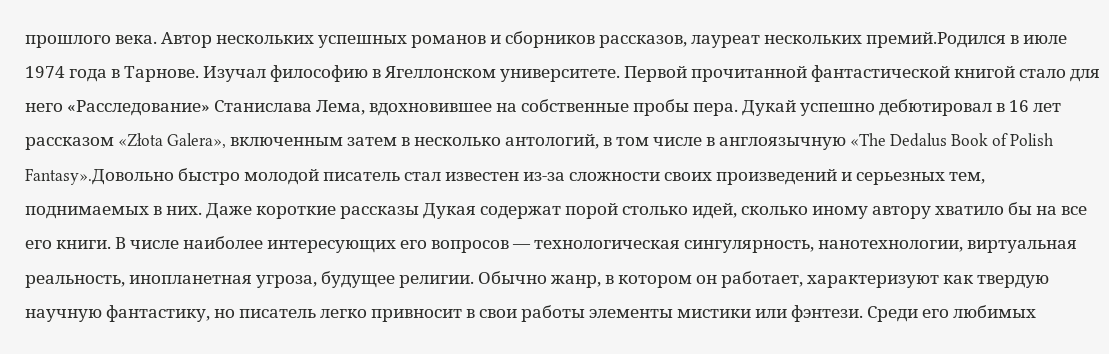прошлого века. Автор нескольких успешных романов и сборников рассказов, лауреат нескольких премий.Родился в июле 1974 года в Тарнове. Изучал философию в Ягеллонском университете. Первой прочитанной фантастической книгой стало для него «Расследование» Станислава Лема, вдохновившее на собственные пробы пера. Дукай успешно дебютировал в 16 лет рассказом «Złota Galera», включенным затем в несколько антологий, в том числе в англоязычную «The Dedalus Book of Polish Fantasy».Довольно быстро молодой писатель стал известен из-за сложности своих произведений и серьезных тем, поднимаемых в них. Даже короткие рассказы Дукая содержат порой столько идей, сколько иному автору хватило бы на все его книги. В числе наиболее интересующих его вопросов — технологическая сингулярность, нанотехнологии, виртуальная реальность, инопланетная угроза, будущее религии. Обычно жанр, в котором он работает, характеризуют как твердую научную фантастику, но писатель легко привносит в свои работы элементы мистики или фэнтези. Среди его любимых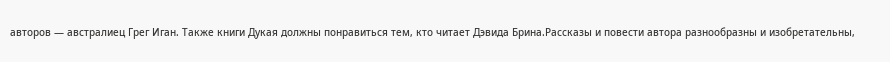авторов — австралиец Грег Иган. Также книги Дукая должны понравиться тем, кто читает Дэвида Брина.Рассказы и повести автора разнообразны и изобретательны,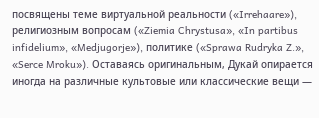посвящены теме виртуальной реальности («Irrehaare»), религиозным вопросам («Ziemia Chrystusa», «In partibus infidelium», «Medjugorje»), политике («Sprawa Rudryka Z.», «Serce Mroku»). Оставаясь оригинальным, Дукай опирается иногда на различные культовые или классические вещи —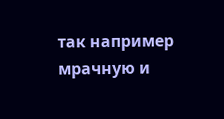так например мрачную и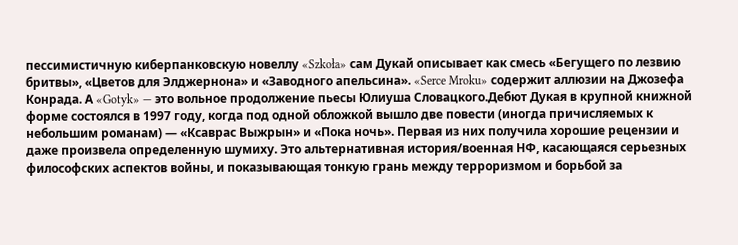пессимистичную киберпанковскую новеллу «Szkoła» сам Дукай описывает как смесь «Бегущего по лезвию бритвы», «Цветов для Элджернона» и «Заводного апельсина». «Serce Mroku» содержит аллюзии на Джозефа Конрада. А «Gotyk» — это вольное продолжение пьесы Юлиуша Словацкого.Дебют Дукая в крупной книжной форме состоялся в 1997 году, когда под одной обложкой вышло две повести (иногда причисляемых к небольшим романам) — «Ксаврас Выжрын» и «Пока ночь». Первая из них получила хорошие рецензии и даже произвела определенную шумиху. Это альтернативная история/военная НФ, касающаяся серьезных философских аспектов войны, и показывающая тонкую грань между терроризмом и борьбой за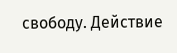свободу. Действие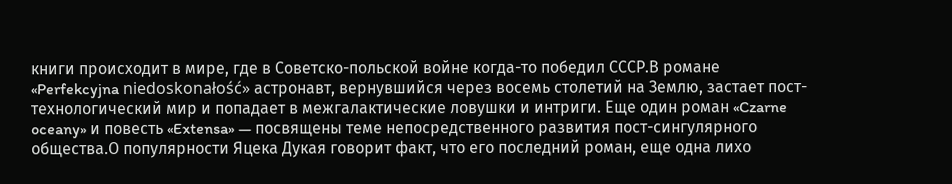книги происходит в мире, где в Советско-польской войне когда-то победил СССР.В романе «Perfekcyjna niedoskonałość» астронавт, вернувшийся через восемь столетий на Землю, застает пост-технологический мир и попадает в межгалактические ловушки и интриги. Еще один роман «Czarne oceany» и повесть «Extensa» — посвящены теме непосредственного развития пост-сингулярного общества.О популярности Яцека Дукая говорит факт, что его последний роман, еще одна лихо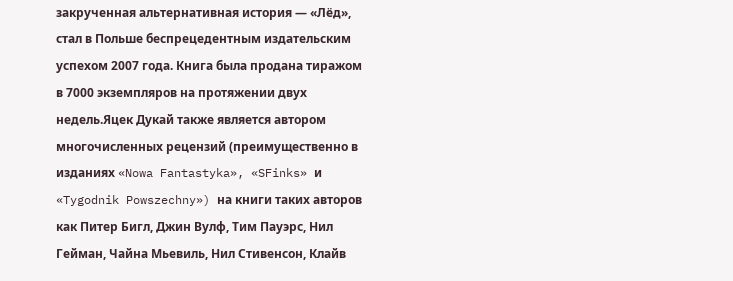закрученная альтернативная история — «Лёд», стал в Польше беспрецедентным издательским успехом 2007 года. Книга была продана тиражом в 7000 экземпляров на протяжении двух недель.Яцек Дукай также является автором многочисленных рецензий (преимущественно в изданиях «Nowa Fantastyka», «SFinks» и «Tygodnik Powszechny») на книги таких авторов как Питер Бигл, Джин Вулф, Тим Пауэрс, Нил Гейман, Чайна Мьевиль, Нил Стивенсон, Клайв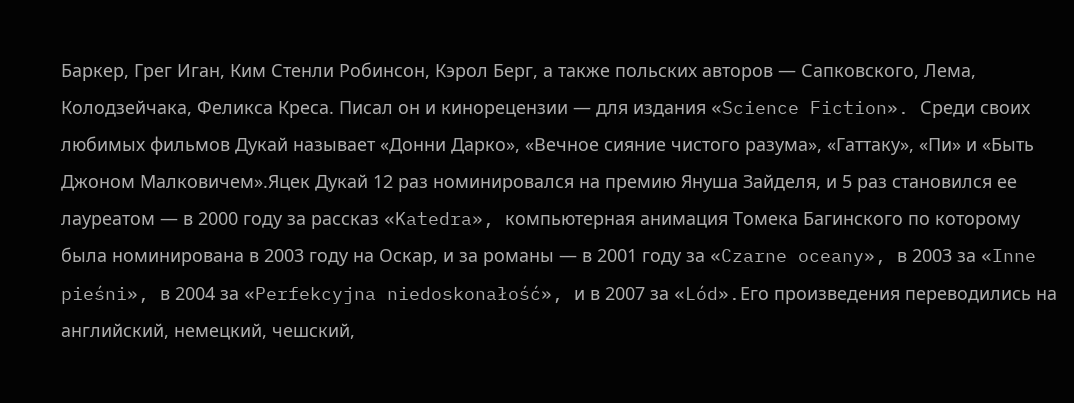Баркер, Грег Иган, Ким Стенли Робинсон, Кэрол Берг, а также польских авторов — Сапковского, Лема, Колодзейчака, Феликса Креса. Писал он и кинорецензии — для издания «Science Fiction». Среди своих любимых фильмов Дукай называет «Донни Дарко», «Вечное сияние чистого разума», «Гаттаку», «Пи» и «Быть Джоном Малковичем».Яцек Дукай 12 раз номинировался на премию Януша Зайделя, и 5 раз становился ее лауреатом — в 2000 году за рассказ «Katedra», компьютерная анимация Томека Багинского по которому была номинирована в 2003 году на Оскар, и за романы — в 2001 году за «Czarne oceany», в 2003 за «Inne pieśni», в 2004 за «Perfekcyjna niedoskonałość», и в 2007 за «Lód».Его произведения переводились на английский, немецкий, чешский,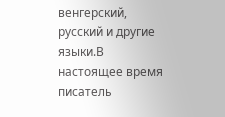венгерский, русский и другие языки.В настоящее время писатель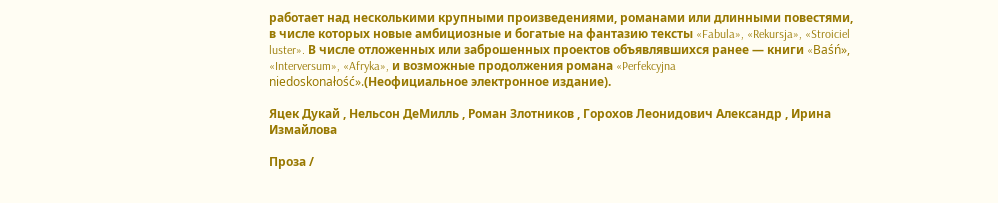работает над несколькими крупными произведениями, романами или длинными повестями, в числе которых новые амбициозные и богатые на фантазию тексты «Fabula», «Rekursja», «Stroiciel luster». В числе отложенных или заброшенных проектов объявлявшихся ранее — книги «Baśń», «Interversum», «Afryka», и возможные продолжения романа «Perfekcyjna niedoskonałość».(Неофициальное электронное издание).

Яцек Дукай , Нельсон ДеМилль , Роман Злотников , Горохов Леонидович Александр , Ирина Измайлова

Проза /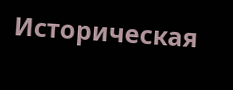Историческая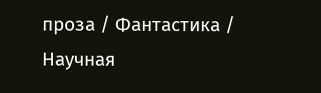проза / Фантастика / Научная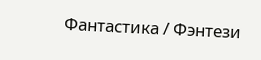Фантастика / Фэнтези